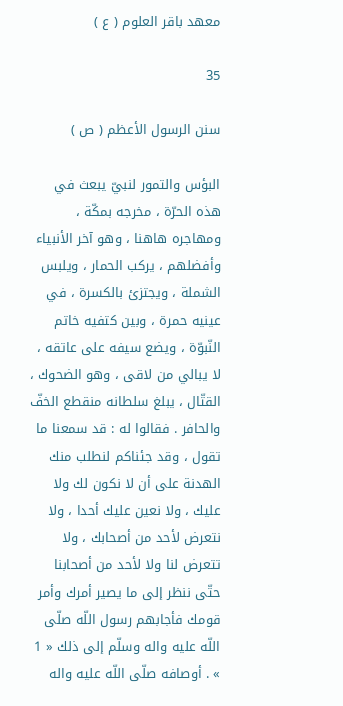معهد باقر العلوم ( ع )

35

سنن الرسول الأعظم ( ص )

البؤس والتمور لنبيّ يبعث في هذه الحرّة ، مخرجه بمكّة ، ومهاجره هاهنا ، وهو آخر الأنبياء وأفضلهم ، يركب الحمار ، ويلبس الشملة ، ويجتزئ بالكسرة ، في عينيه حمرة ، وبين كتفيه خاتم النّبوّة ، ويضع سيفه على عاتقه ، لا يبالي من لاقى ، وهو الضحوك ، القتّال ، يبلغ سلطانه منقطع الخفّ والحافر . فقالوا له : قد سمعنا ما تقول ، وقد جئناكم لنطلب منك الهدنة على أن لا نكون لك ولا عليك ، ولا نعين عليك أحدا ، ولا نتعرض لأحد من أصحابك ، ولا تتعرض لنا ولا لأحد من أصحابنا حتّى ننظر إلى ما يصير أمرك وأمر قومك فأجابهم رسول اللّه صلّى اللّه عليه واله وسلّم إلى ذلك « 1 » . أوصافه صلّى اللّه عليه واله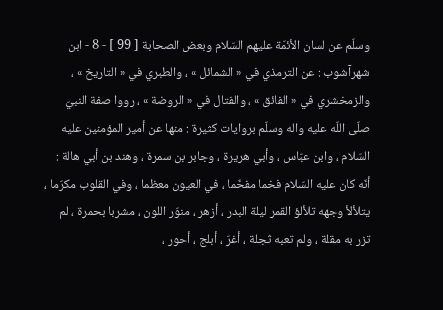وسلّم عن لسان الأئمّة عليهم السّلام وبعض الصحابة [ 99 ] - 8 - ابن شهرآشوب : عن الترمذي في « الشمائل » ، والطبري في « التاريخ » ، والزمخشري في « الفائق » ، والفتال في « الروضة » ، رووا صفة النبيّ صلّى اللّه عليه واله وسلّم بروايات كثيرة : منها عن أمير المؤمنين عليه السّلام ، وابن عبّاس ، وأبي هريرة ، وجابر بن سمرة ، وهند بن أبي هالة : أنّه كان عليه السّلام فخما مفخّما ، في العيون معظما ، وفي القلوب مكرّما ، يتلألأ وجهه تلألؤ القمر ليلة البدر ، أزهر ، منوّر اللون ، مشربا بحمرة ، لم تزر به مقلة ، ولم تعبه ثجلة ، أغرّ ، أبلج ، أحور ،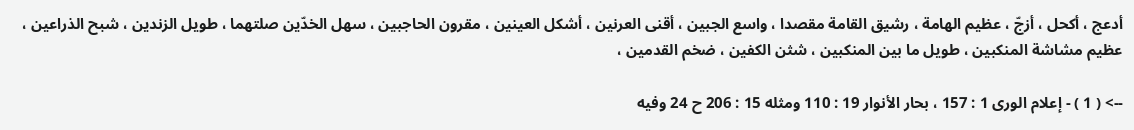أدعج ، أكحل ، أزجّ ، عظيم الهامة ، رشيق القامة مقصدا ، واسع الجبين ، أقنى العرنين ، أشكل العينين ، مقرون الحاجبين ، سهل الخدّين صلتهما ، طويل الزندين ، شبح الذراعين ، عظيم مشاشة المنكبين ، طويل ما بين المنكبين ، شثن الكفين ، ضخم القدمين ،

--> ( 1 ) - إعلام الورى 1 : 157 ، بحار الأنوار 19 : 110 ومثله 15 : 206 ح 24 وفيه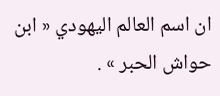ان اسم العالم اليهودي « ابن حواش الحبر » .